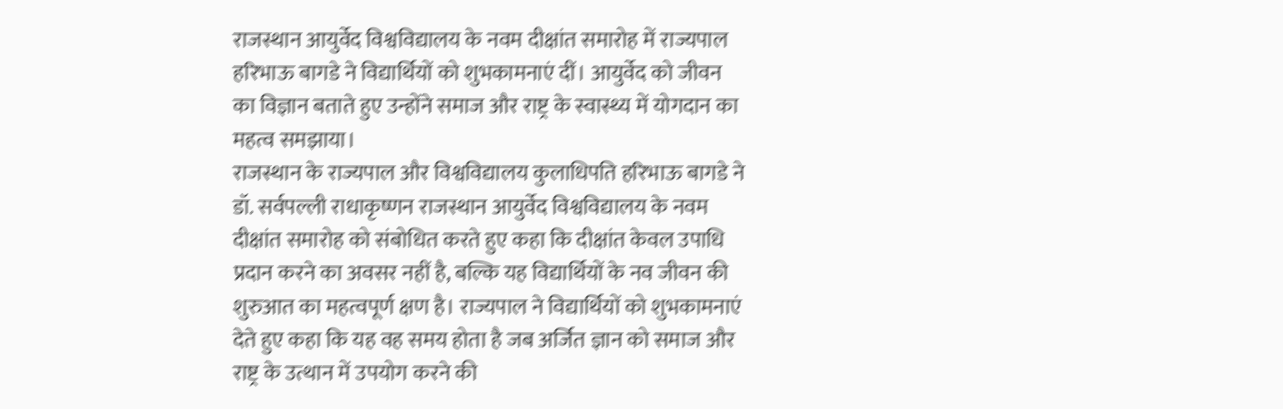राजस्थान आयुर्वेद विश्वविद्यालय के नवम दीक्षांत समारोह में राज्यपाल हरिभाऊ बागडे ने विद्यार्थियों को शुभकामनाएं दीं। आयुर्वेद को जीवन का विज्ञान बताते हुए उन्होंने समाज और राष्ट्र के स्वास्थ्य में योगदान का महत्व समझाया।
राजस्थान के राज्यपाल और विश्वविद्यालय कुलाधिपति हरिभाऊ बागडे ने डॉ. सर्वपल्ली राधाकृष्णन राजस्थान आयुर्वेद विश्वविद्यालय के नवम दीक्षांत समारोह को संबोधित करते हुए कहा कि दीक्षांत केवल उपाधि प्रदान करने का अवसर नहीं है, बल्कि यह विद्यार्थियों के नव जीवन की शुरुआत का महत्वपूर्ण क्षण है। राज्यपाल ने विद्यार्थियों को शुभकामनाएं देते हुए कहा कि यह वह समय होता है जब अर्जित ज्ञान को समाज और राष्ट्र के उत्थान में उपयोग करने की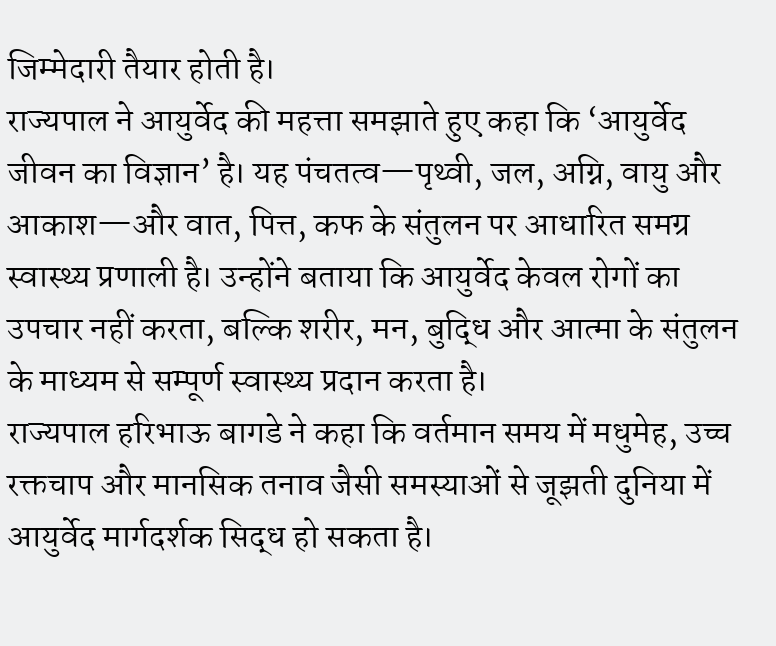जिम्मेदारी तैयार होती है।
राज्यपाल ने आयुर्वेद की महत्ता समझाते हुए कहा कि ‘आयुर्वेद जीवन का विज्ञान’ है। यह पंचतत्व—पृथ्वी, जल, अग्नि, वायु और आकाश—और वात, पित्त, कफ के संतुलन पर आधारित समग्र स्वास्थ्य प्रणाली है। उन्होंने बताया कि आयुर्वेद केवल रोगों का उपचार नहीं करता, बल्कि शरीर, मन, बुद्धि और आत्मा के संतुलन के माध्यम से सम्पूर्ण स्वास्थ्य प्रदान करता है।
राज्यपाल हरिभाऊ बागडे ने कहा कि वर्तमान समय में मधुमेह, उच्च रक्तचाप और मानसिक तनाव जैसी समस्याओं से जूझती दुनिया में आयुर्वेद मार्गदर्शक सिद्ध हो सकता है।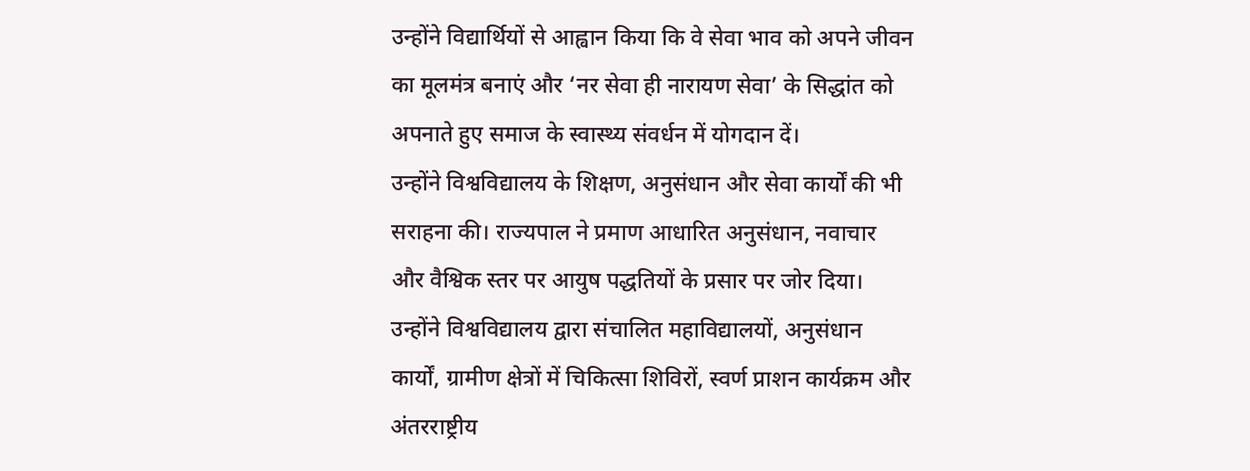उन्होंने विद्यार्थियों से आह्वान किया कि वे सेवा भाव को अपने जीवन का मूलमंत्र बनाएं और ‘नर सेवा ही नारायण सेवा’ के सिद्धांत को अपनाते हुए समाज के स्वास्थ्य संवर्धन में योगदान दें।
उन्होंने विश्वविद्यालय के शिक्षण, अनुसंधान और सेवा कार्यों की भी सराहना की। राज्यपाल ने प्रमाण आधारित अनुसंधान, नवाचार और वैश्विक स्तर पर आयुष पद्धतियों के प्रसार पर जोर दिया। उन्होंने विश्वविद्यालय द्वारा संचालित महाविद्यालयों, अनुसंधान कार्यों, ग्रामीण क्षेत्रों में चिकित्सा शिविरों, स्वर्ण प्राशन कार्यक्रम और अंतरराष्ट्रीय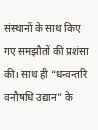संस्थानों के साथ किए गए समझौतों की प्रशंसा की। साथ ही “धन्वन्तरि वनौषधि उद्यान” के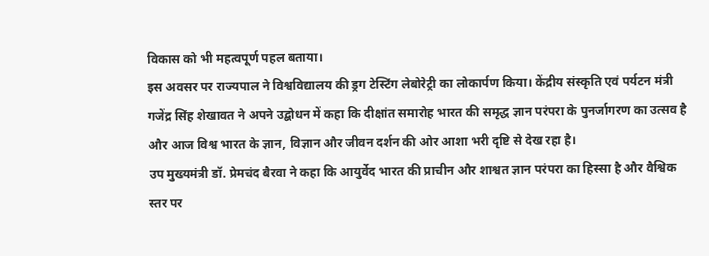विकास को भी महत्वपूर्ण पहल बताया।
इस अवसर पर राज्यपाल ने विश्वविद्यालय की ड्रग टेस्टिंग लेबोरेट्री का लोकार्पण किया। केंद्रीय संस्कृति एवं पर्यटन मंत्री गजेंद्र सिंह शेखावत ने अपने उद्बोधन में कहा कि दीक्षांत समारोह भारत की समृद्ध ज्ञान परंपरा के पुनर्जागरण का उत्सव है और आज विश्व भारत के ज्ञान, विज्ञान और जीवन दर्शन की ओर आशा भरी दृष्टि से देख रहा है।
उप मुख्यमंत्री डॉ. प्रेमचंद बैरवा ने कहा कि आयुर्वेद भारत की प्राचीन और शाश्वत ज्ञान परंपरा का हिस्सा है और वैश्विक स्तर पर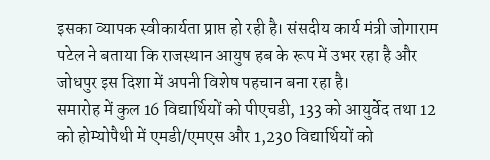इसका व्यापक स्वीकार्यता प्राप्त हो रही है। संसदीय कार्य मंत्री जोगाराम पटेल ने बताया कि राजस्थान आयुष हब के रूप में उभर रहा है और जोधपुर इस दिशा में अपनी विशेष पहचान बना रहा है।
समारोह में कुल 16 विद्यार्थियों को पीएचडी, 133 को आयुर्वेद तथा 12 को होम्योपैथी में एमडी/एमएस और 1,230 विद्यार्थियों को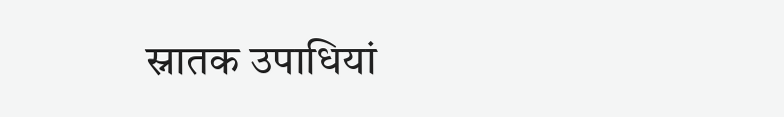स्नातक उपाधियां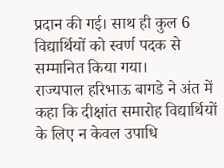प्रदान की गई। साथ ही कुल 6 विद्यार्थियों को स्वर्ण पदक से सम्मानित किया गया।
राज्यपाल हरिभाऊ बागडे ने अंत में कहा कि दीक्षांत समारोह विद्यार्थियों के लिए न केवल उपाधि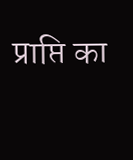प्राप्ति का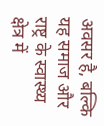अवसर है, बल्कि यह समाज और राष्ट्र के स्वास्थ्य क्षेत्र में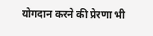योगदान करने की प्रेरणा भी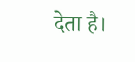देता है।